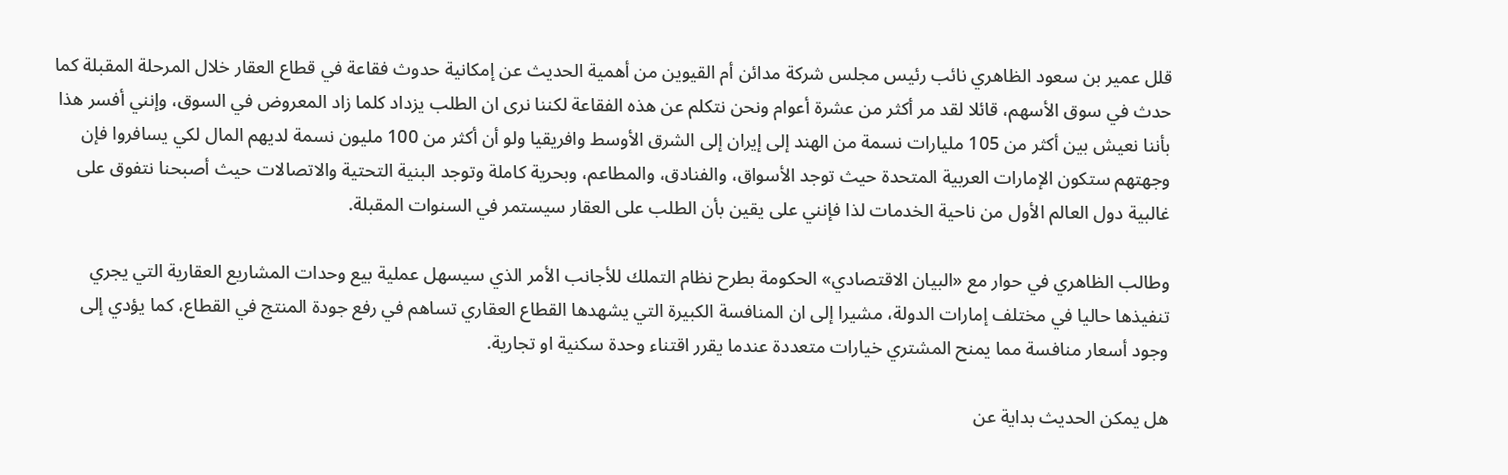قلل عمير بن سعود الظاهري نائب رئيس مجلس شركة مدائن أم القيوين من أهمية الحديث عن إمكانية حدوث فقاعة في قطاع العقار خلال المرحلة المقبلة كما حدث في سوق الأسهم، قائلا لقد مر أكثر من عشرة أعوام ونحن نتكلم عن هذه الفقاعة لكننا نرى ان الطلب يزداد كلما زاد المعروض في السوق، وإنني أفسر هذا بأننا نعيش بين أكثر من 105 مليارات نسمة من الهند إلى إيران إلى الشرق الأوسط وافريقيا ولو أن أكثر من 100 مليون نسمة لديهم المال لكي يسافروا فإن وجهتهم ستكون الإمارات العربية المتحدة حيث توجد الأسواق، والفنادق، والمطاعم، وبحرية كاملة وتوجد البنية التحتية والاتصالات حيث أصبحنا نتفوق على غالبية دول العالم الأول من ناحية الخدمات لذا فإنني على يقين بأن الطلب على العقار سيستمر في السنوات المقبلة.

وطالب الظاهري في حوار مع «البيان الاقتصادي» الحكومة بطرح نظام التملك للأجانب الأمر الذي سيسهل عملية بيع وحدات المشاريع العقارية التي يجري تنفيذها حاليا في مختلف إمارات الدولة، مشيرا إلى ان المنافسة الكبيرة التي يشهدها القطاع العقاري تساهم في رفع جودة المنتج في القطاع، كما يؤدي إلى وجود أسعار منافسة مما يمنح المشتري خيارات متعددة عندما يقرر اقتناء وحدة سكنية او تجارية.

هل يمكن الحديث بداية عن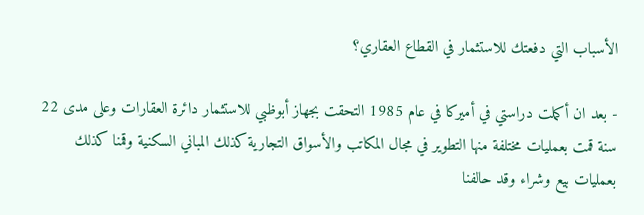الأسباب التي دفعتك للاستثمار في القطاع العقاري؟

- بعد ان أكملت دراستي في أميركا في عام 1985 التحقت بجهاز أبوظبي للاستثمار دائرة العقارات وعلى مدى 22 سنة قمت بعمليات مختلفة منها التطوير في مجال المكاتب والأسواق التجارية كذلك المباني السكنية وقمنا كذلك بعمليات بيع وشراء وقد حالفنا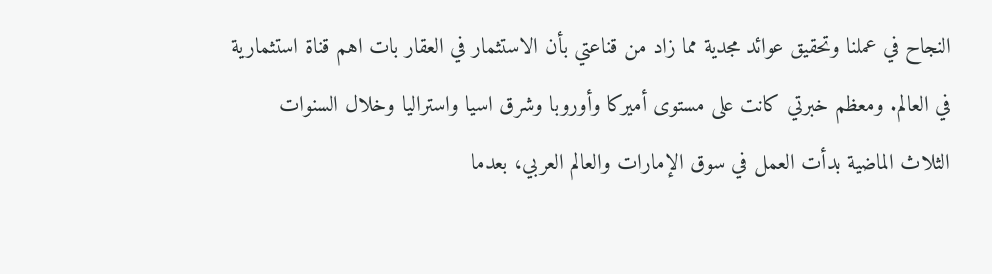النجاح في عملنا وتحقيق عوائد مجدية مما زاد من قناعتي بأن الاستثمار في العقار بات اهم قناة استثمارية في العالم. ومعظم خبرتي كانت على مستوى أميركا وأوروبا وشرق اسيا واستراليا وخلال السنوات الثلاث الماضية بدأت العمل في سوق الإمارات والعالم العربي، بعدما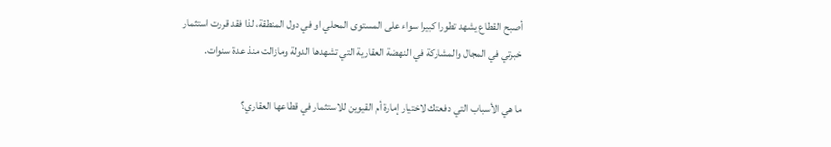أصبح القطاع يشهد تطورا كبيرا سواء على المستوى المحلي او في دول المنطقة، لذا فقد قررت استثمار خبرتي في المجال والمشاركة في النهضة العقارية التي تشهدها الدولة ومازالت منذ عدة سنوات.

ما هي الأسباب التي دفعتك لاختيار إمارة أم القيوين للاستثمار في قطاعها العقاري؟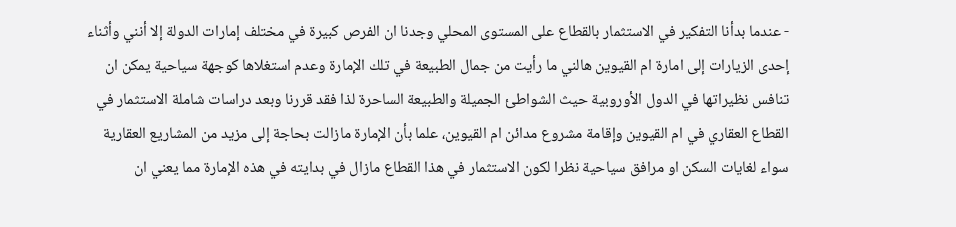- عندما بدأنا التفكير في الاستثمار بالقطاع على المستوى المحلي وجدنا ان الفرص كبيرة في مختلف إمارات الدولة إلا أنني وأثناء إحدى الزيارات إلى امارة ام القيوين هالني ما رأيت من جمال الطبيعة في تلك الإمارة وعدم استغلاها كوجهة سياحية يمكن ان تنافس نظيراتها في الدول الأوروبية حيث الشواطئ الجميلة والطبيعة الساحرة لذا فقد قررنا وبعد دراسات شاملة الاستثمار في القطاع العقاري في ام القيوين وإقامة مشروع مدائن ام القيوين، علما بأن الإمارة مازالت بحاجة إلى مزيد من المشاريع العقارية سواء لغايات السكن او مرافق سياحية نظرا لكون الاستثمار في هذا القطاع مازال في بدايته في هذه الإمارة مما يعني ان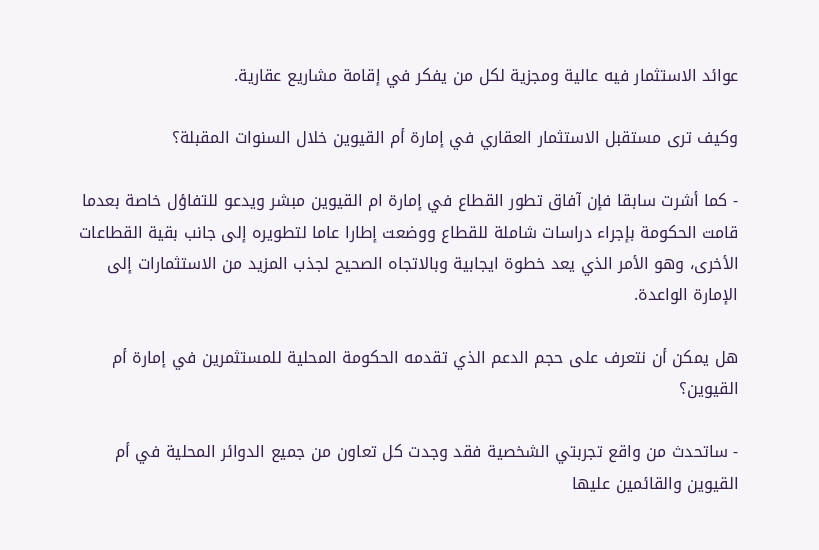عوائد الاستثمار فيه عالية ومجزية لكل من يفكر في إقامة مشاريع عقارية.

وكيف ترى مستقبل الاستثمار العقاري في إمارة أم القيوين خلال السنوات المقبلة؟

- كما أشرت سابقا فإن آفاق تطور القطاع في إمارة ام القيوين مبشر ويدعو للتفاؤل خاصة بعدما قامت الحكومة بإجراء دراسات شاملة للقطاع ووضعت إطارا عاما لتطويره إلى جانب بقية القطاعات الأخرى، وهو الأمر الذي يعد خطوة ايجابية وبالاتجاه الصحيح لجذب المزيد من الاستثمارات إلى الإمارة الواعدة.

هل يمكن أن نتعرف على حجم الدعم الذي تقدمه الحكومة المحلية للمستثمرين في إمارة أم القيوين؟

- ساتحدث من واقع تجربتي الشخصية فقد وجدت كل تعاون من جميع الدوائر المحلية في أم القيوين والقائمين عليها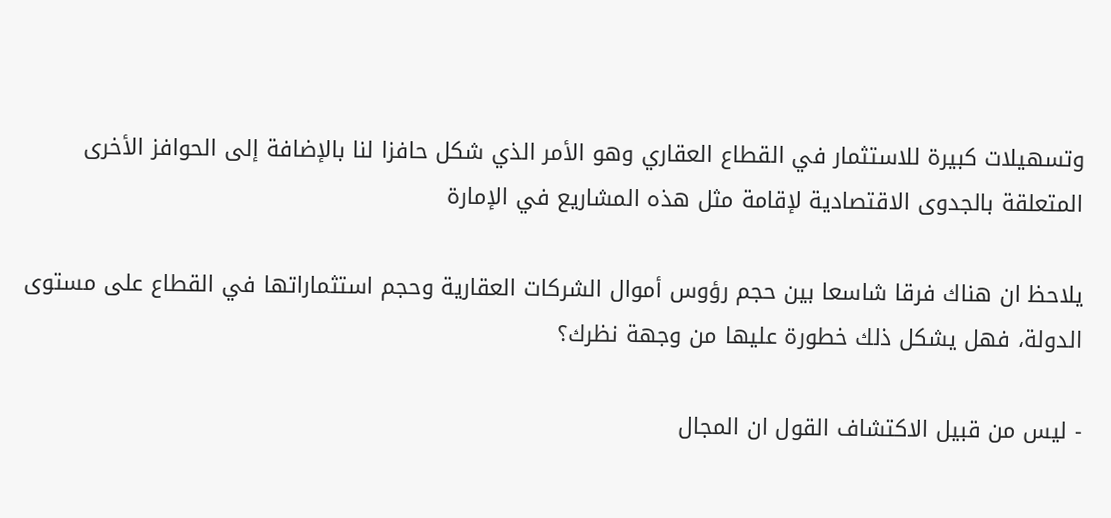وتسهيلات كبيرة للاستثمار في القطاع العقاري وهو الأمر الذي شكل حافزا لنا بالإضافة إلى الحوافز الأخرى المتعلقة بالجدوى الاقتصادية لإقامة مثل هذه المشاريع في الإمارة

يلاحظ ان هناك فرقا شاسعا بين حجم رؤوس أموال الشركات العقارية وحجم استثماراتها في القطاع على مستوى الدولة، فهل يشكل ذلك خطورة عليها من وجهة نظرك؟

- ليس من قبيل الاكتشاف القول ان المجال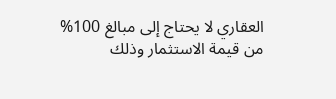العقاري لا يحتاج إلى مبالغ 100% من قيمة الاستثمار وذلك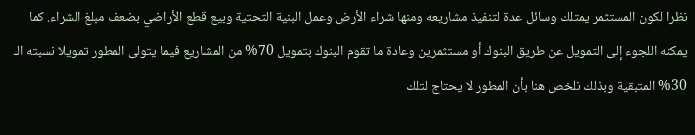نظرا لكون المستثمر يمتلك وسائل عدة لتنفيذ مشاريعه ومنها شراء الأرض وعمل البنية التحتية وبيع قطع الأراضي بضعف مبلغ الشراء. كما يمكنه اللجوء إلى التمويل عن طريق البنوك أو مستثمرين وعادة ما تقوم البنوك بتمويل 70% من المشاريع فيما يتولى المطور تمويلا نسبته الـ 30% المتبقية وبذلك نلخص هنا بأن المطور لا يحتاج لتلك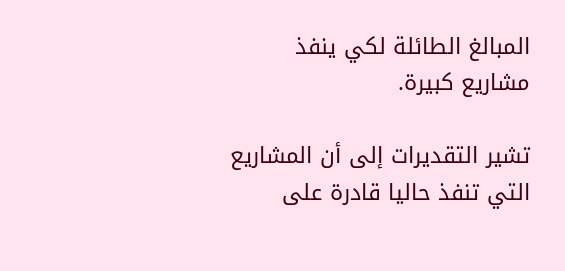المبالغ الطائلة لكي ينفذ مشاريع كبيرة.

تشير التقديرات إلى أن المشاريع التي تنفذ حاليا قادرة على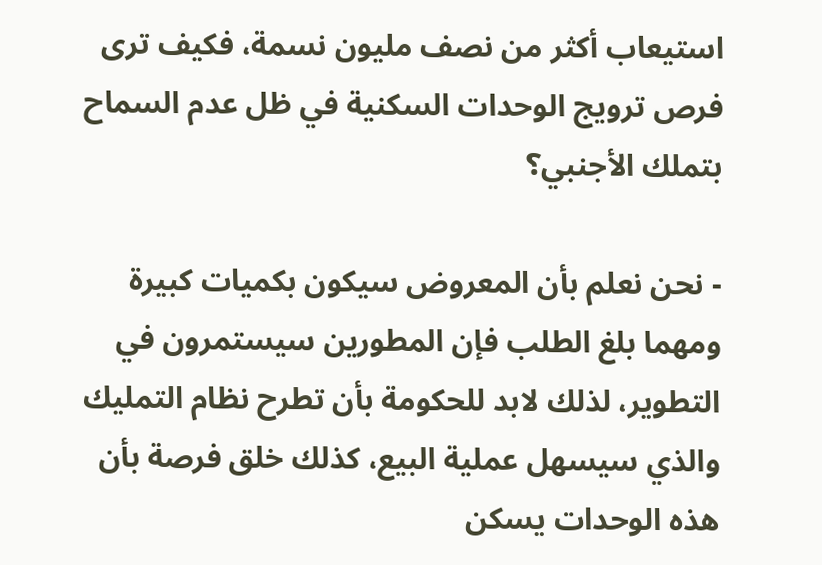استيعاب أكثر من نصف مليون نسمة، فكيف ترى فرص ترويج الوحدات السكنية في ظل عدم السماح بتملك الأجنبي؟

- نحن نعلم بأن المعروض سيكون بكميات كبيرة ومهما بلغ الطلب فإن المطورين سيستمرون في التطوير، لذلك لابد للحكومة بأن تطرح نظام التمليك والذي سيسهل عملية البيع، كذلك خلق فرصة بأن هذه الوحدات يسكن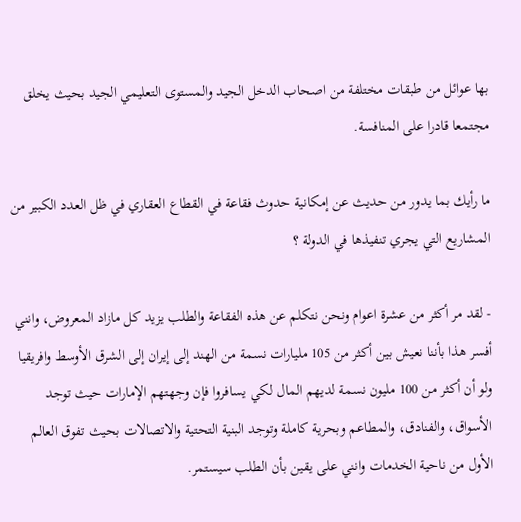بها عوائل من طبقات مختلفة من اصحاب الدخل الجيد والمستوى التعليمي الجيد بحيث يخلق مجتمعا قادرا على المنافسة.

ما رأيك بما يدور من حديث عن إمكانية حدوث فقاعة في القطاع العقاري في ظل العدد الكبير من المشاريع التي يجري تنفيذها في الدولة ؟

- لقد مر أكثر من عشرة اعوام ونحن نتكلم عن هذه الفقاعة والطلب يزيد كل مازاد المعروض، وانني أفسر هذا بأننا نعيش بين أكثر من 105 مليارات نسمة من الهند إلى إيران إلى الشرق الأوسط وافريقيا ولو أن أكثر من 100 مليون نسمة لديهم المال لكي يسافروا فإن وجهتهم الإمارات حيث توجد الأسواق، والفنادق، والمطاعم وبحرية كاملة وتوجد البنية التحتية والاتصالات بحيث تفوق العالم الأول من ناحية الخدمات وانني على يقين بأن الطلب سيستمر.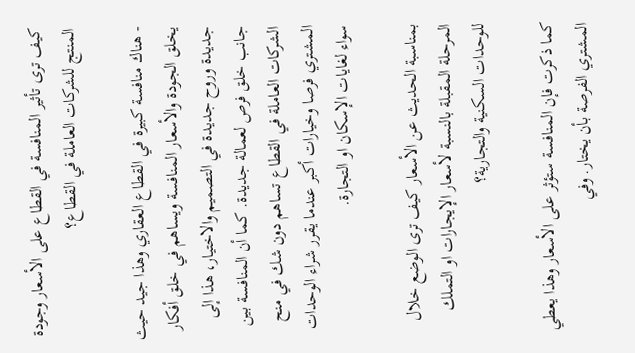كيف ترى تأثير المنافسة في القطاع على الأسعار وجودة المنتج للشركات العاملة في القطاع؟

- هناك منافسة كبيرة في القطاع العقاري وهذا جيد حيث يخلق الجودة والأسعار المنافسة ويساهم في خلق أفكار جديدة وروح جديدة في التصميم والاختيار، هذا إلى جانب خلق فرص لعمالة جديدة. كما أن المنافسة بين الشركات العاملة في القطاع تساهم دون شك في منح المشتري فرصا وخيارات أكبر عندما يقرر شراء الوحدات سواء لغايات الإسكان او التجارة.

بمناسبة الحديث عن الأسعار كيف ترى الوضع خلال المرحلة المقبلة بالنسبة لأسعار الإيجارات او التملك للوحدات السكنية والتجارية؟

كما ذكرت فإن المنافسة ستؤثر على الأسعار وهذا يعطي المشتري الفرصة بأن يختار. وفي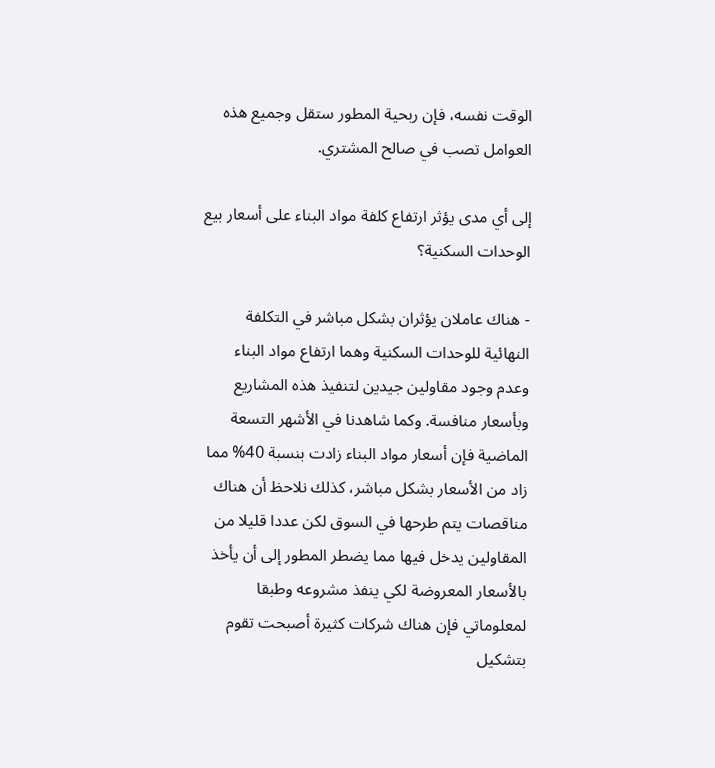الوقت نفسه، فإن ربحية المطور ستقل وجميع هذه العوامل تصب في صالح المشتري.

إلى أي مدى يؤثر ارتفاع كلفة مواد البناء على أسعار بيع الوحدات السكنية؟

- هناك عاملان يؤثران بشكل مباشر في التكلفة النهائية للوحدات السكنية وهما ارتفاع مواد البناء وعدم وجود مقاولين جيدين لتنفيذ هذه المشاريع وبأسعار منافسة. وكما شاهدنا في الأشهر التسعة الماضية فإن أسعار مواد البناء زادت بنسبة 40% مما زاد من الأسعار بشكل مباشر، كذلك نلاحظ أن هناك مناقصات يتم طرحها في السوق لكن عددا قليلا من المقاولين يدخل فيها مما يضطر المطور إلى أن يأخذ بالأسعار المعروضة لكي ينفذ مشروعه وطبقا لمعلوماتي فإن هناك شركات كثيرة أصبحت تقوم بتشكيل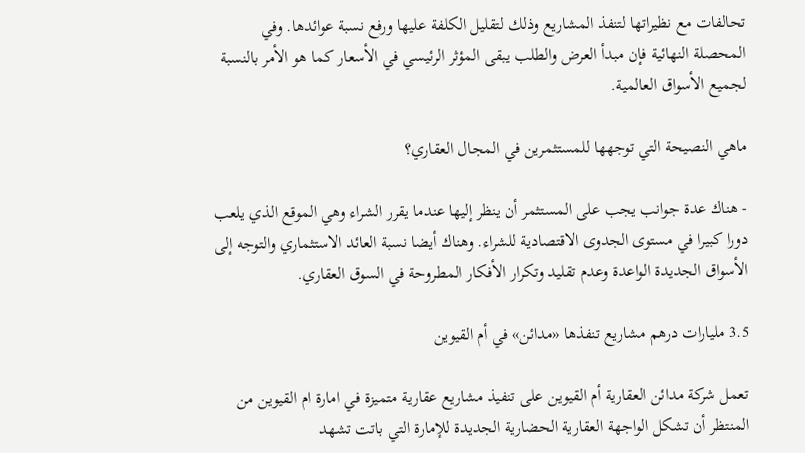تحالفات مع نظيراتها لتنفذ المشاريع وذلك لتقليل الكلفة عليها ورفع نسبة عوائدها. وفي المحصلة النهائية فإن مبدأ العرض والطلب يبقى المؤثر الرئيسي في الأسعار كما هو الأمر بالنسبة لجميع الأسواق العالمية.

ماهي النصيحة التي توجهها للمستثمرين في المجال العقاري؟

- هناك عدة جوانب يجب على المستثمر أن ينظر إليها عندما يقرر الشراء وهي الموقع الذي يلعب دورا كبيرا في مستوى الجدوى الاقتصادية للشراء. وهناك أيضا نسبة العائد الاستثماري والتوجه إلى الأسواق الجديدة الواعدة وعدم تقليد وتكرار الأفكار المطروحة في السوق العقاري.

3.5 مليارات درهم مشاريع تنفذها «مدائن» في أم القيوين

تعمل شركة مدائن العقارية أم القيوين على تنفيذ مشاريع عقارية متميزة في امارة ام القيوين من المنتظر أن تشكل الواجهة العقارية الحضارية الجديدة للإمارة التي باتت تشهد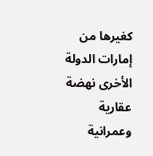كغيرها من إمارات الدولة الأخرى نهضة عقارية وعمرانية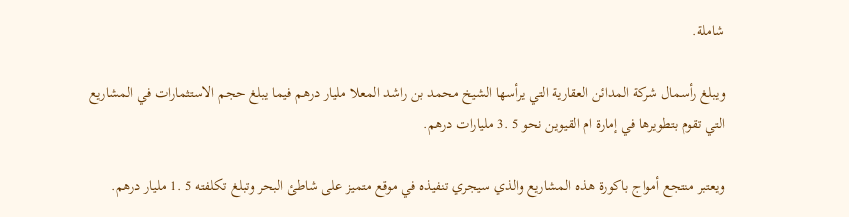شاملة.

ويبلغ رأسمال شركة المدائن العقارية التي يرأسها الشيخ محمد بن راشد المعلا مليار درهم فيما يبلغ حجم الاستثمارات في المشاريع التي تقوم بتطويرها في إمارة ام القيوين نحو 5 .3 مليارات درهم.

ويعتبر منتجع أمواج باكورة هذه المشاريع والذي سيجري تنفيذه في موقع متميز على شاطئ البحر وتبلغ تكلفته 5 .1 مليار درهم.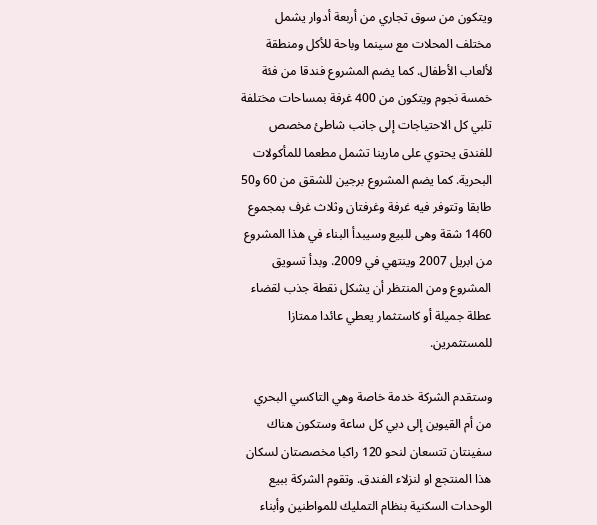ويتكون من سوق تجاري من أربعة أدوار يشمل مختلف المحلات مع سينما وباحة للأكل ومنطقة لألعاب الأطفال. كما يضم المشروع فندقا من فئة خمسة نجوم ويتكون من 400 غرفة بمساحات مختلفة تلبي كل الاحتياجات إلى جانب شاطئ مخصص للفندق يحتوي على مارينا تشمل مطعما للمأكولات البحرية. كما يضم المشروع برجين للشقق من 60 و50 طابقا وتتوفر فيه غرفة وغرفتان وثلاث غرف بمجموع 1460 شقة وهى للبيع وسيبدأ البناء في هذا المشروع من ابريل 2007 وينتهي في 2009. وبدأ تسويق المشروع ومن المنتظر أن يشكل نقطة جذب لقضاء عطلة جميلة أو كاستثمار يعطي عائدا ممتازا للمستثمرين.

وستقدم الشركة خدمة خاصة وهي التاكسي البحري من أم القيوين إلى دبي كل ساعة وستكون هناك سفينتان تتسعان لنحو 120 راكبا مخصصتان لسكان هذا المنتجع او لنزلاء الفندق. وتقوم الشركة ببيع الوحدات السكنية بنظام التمليك للمواطنين وأبناء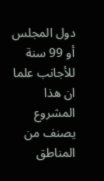دول المجلس أو 99 سنة للأجانب علما ان هذا المشروع يصنف من المناطق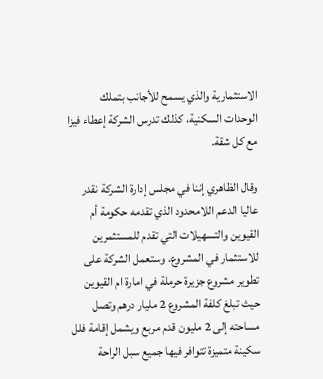الاستثمارية والذي يسمح للأجانب بتملك الوحدات السكنية، كذلك تدرس الشركة إعطاء فيزا مع كل شقة.

وقال الظاهري إننا في مجلس إدارة الشركة نقدر عاليا الدعم اللامحدود الذي تقدمه حكومة أم القيوين والتسهيلات التي تقدم للمستثمرين للاستثمار في المشروع. وستعمل الشركة على تطوير مشروع جزيرة حرملة في امارة ام القيوين حيث تبلغ كلفة المشروع 2 مليار درهم وتصل مساحته إلى 2 مليون قدم مربع ويشمل إقامة فلل سكينة متميزة تتوافر فيها جميع سبل الراحة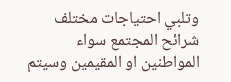وتلبي احتياجات مختلف شرائح المجتمع سواء المواطنين او المقيمين وسيتم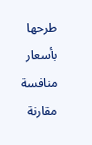طرحها بأسعار منافسة مقارنة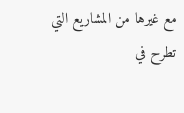مع غيرها من المشاريع التي تطرح في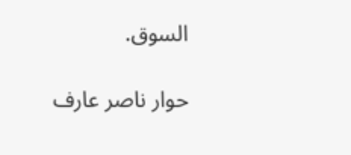السوق.

حوار ناصر عارف